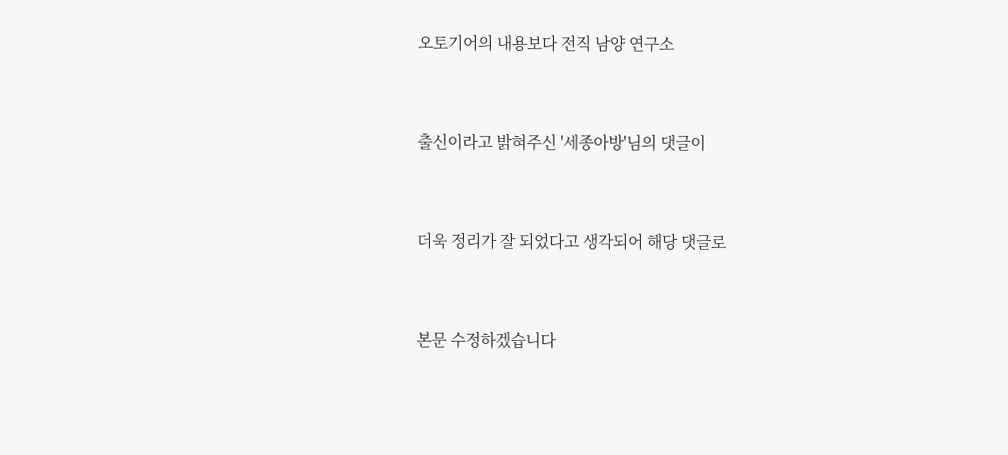오토기어의 내용보다 전직 남양 연구소



출신이라고 밝혀주신 '세종아방'님의 댓글이



더욱 정리가 잘 되었다고 생각되어 해당 댓글로



본문 수정하겠습니다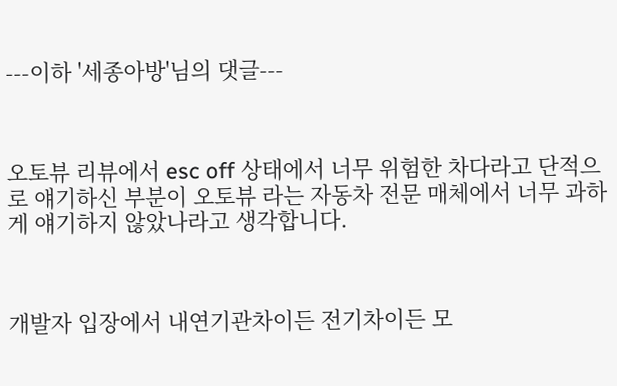---이하 '세종아방'님의 댓글---



오토뷰 리뷰에서 esc off 상태에서 너무 위험한 차다라고 단적으로 얘기하신 부분이 오토뷰 라는 자동차 전문 매체에서 너무 과하게 얘기하지 않았나라고 생각합니다.



개발자 입장에서 내연기관차이든 전기차이든 모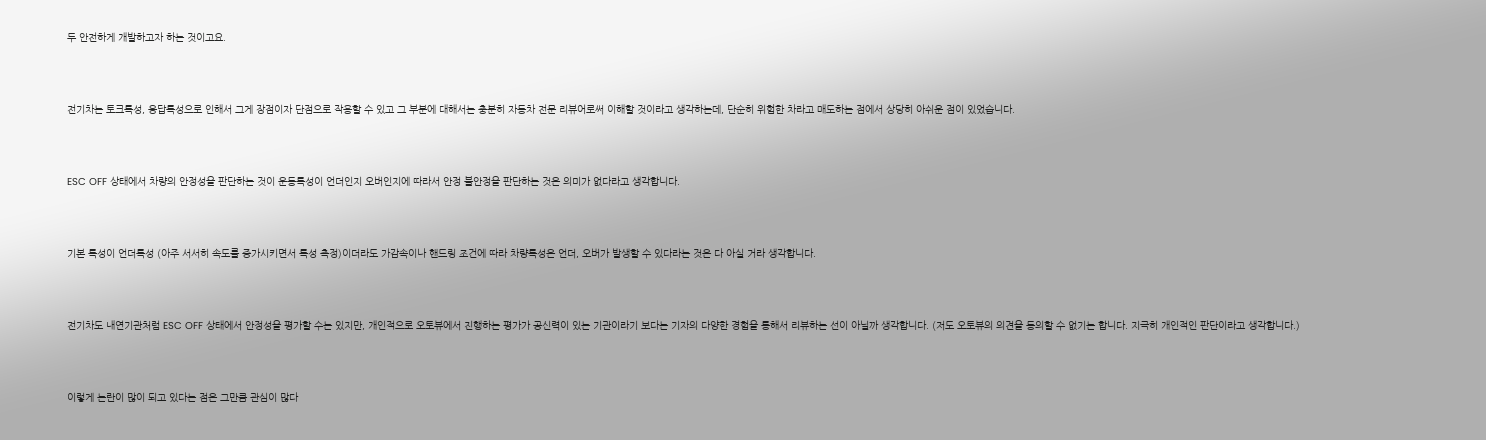두 안전하게 개발하고자 하는 것이고요.



전기차는 토크특성, 응답특성으로 인해서 그게 장점이자 단점으로 작용할 수 있고 그 부분에 대해서는 충분히 자동차 전문 리뷰어로써 이해할 것이라고 생각하는데, 단순히 위험한 차라고 매도하는 점에서 상당히 아쉬운 점이 있었습니다.



ESC OFF 상태에서 차량의 안정성을 판단하는 것이 운동특성이 언더인지 오버인지에 따라서 안정 불안정을 판단하는 것은 의미가 없다라고 생각합니다.



기본 특성이 언더특성 (아주 서서히 속도를 증가시키면서 특성 측정)이더라도 가감속이나 핸드링 조건에 따라 차량특성은 언더, 오버가 발생할 수 있다라는 것은 다 아실 거라 생각합니다.



전기차도 내연기관처럼 ESC OFF 상태에서 안정성을 평가할 수는 있지만, 개인적으로 오토뷰에서 진행하는 평가가 공신력이 있는 기관이라기 보다는 기자의 다양한 경험을 통해서 리뷰하는 선이 아닐까 생각합니다. (저도 오토뷰의 의견을 동의할 수 없기는 합니다. 지극히 개인적인 판단이라고 생각합니다.)



이렇게 논란이 많이 되고 있다는 점은 그만큼 관심이 많다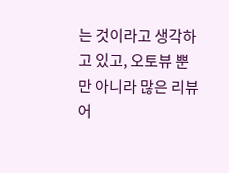는 것이라고 생각하고 있고, 오토뷰 뿐만 아니라 많은 리뷰어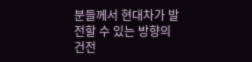분들께서 현대차가 발전할 수 있는 방향의 건전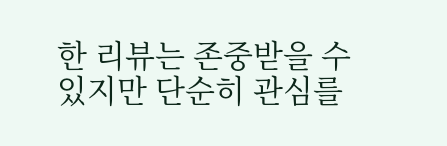한 리뷰는 존중받을 수 있지만 단순히 관심를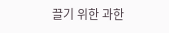끌기 위한 과한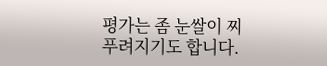평가는 좀 눈쌀이 찌푸려지기도 합니다.